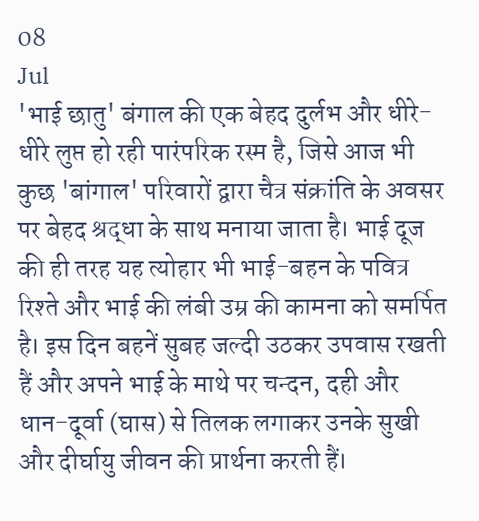08
Jul
'भाई छातु' बंगाल की एक बेहद दुर्लभ और धीरे-धीरे लुप्त हो रही पारंपरिक रस्म है, जिसे आज भी कुछ 'बांगाल' परिवारों द्वारा चैत्र संक्रांति के अवसर पर बेहद श्रद्धा के साथ मनाया जाता है। भाई दूज की ही तरह यह त्योहार भी भाई-बहन के पवित्र रिश्ते और भाई की लंबी उम्र की कामना को समर्पित है। इस दिन बहनें सुबह जल्दी उठकर उपवास रखती हैं और अपने भाई के माथे पर चन्दन, दही और धान-दूर्वा (घास) से तिलक लगाकर उनके सुखी और दीर्घायु जीवन की प्रार्थना करती हैं।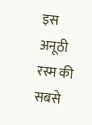इस अनूठी रस्म की सबसे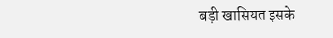बड़ी खासियत इसके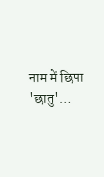नाम में छिपा 'छातु'…